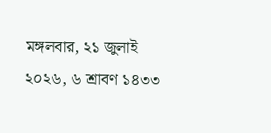মঙ্গলবার, ২১ জুলাই ২০২৬, ৬ শ্রাবণ ১৪৩৩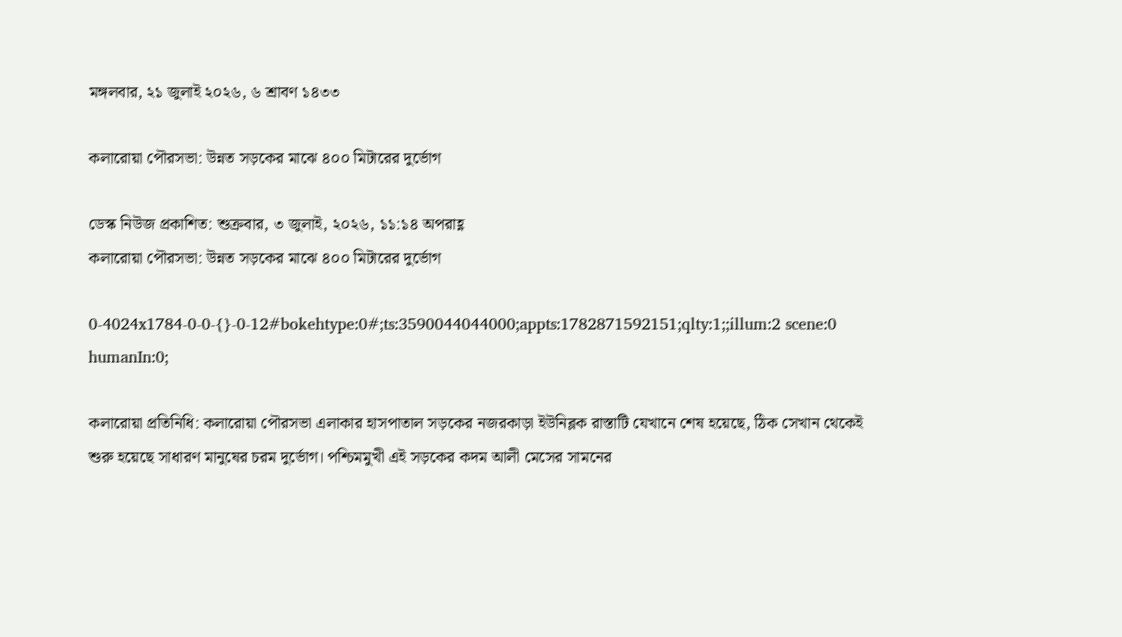মঙ্গলবার, ২১ জুলাই ২০২৬, ৬ শ্রাবণ ১৪৩৩

কলারোয়া পৌরসভা: উন্নত সড়কের মাঝে ৪০০ মিটারের দুর্ভোগ

ডেস্ক নিউজ প্রকাশিত: শুক্রবার, ৩ জুলাই, ২০২৬, ১১:১৪ অপরাহ্ণ
কলারোয়া পৌরসভা: উন্নত সড়কের মাঝে ৪০০ মিটারের দুর্ভোগ

0-4024x1784-0-0-{}-0-12#bokehtype:0#;ts:3590044044000;appts:1782871592151;qlty:1;;illum:2 scene:0 humanIn:0;

কলারোয়া প্রতিনিধি: কলারোয়া পৌরসভা এলাকার হাসপাতাল সড়কের নজরকাড়া ইউনিব্লক রাস্তাটি যেখানে শেষ হয়েছে, ঠিক সেখান থেকেই শুরু হয়েছে সাধারণ মানুষের চরম দুর্ভোগ। পশ্চিমমুখী এই সড়কের কদম আলী মেসের সামনের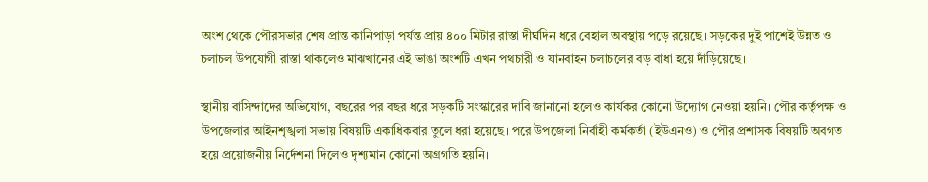অংশ থেকে পৌরসভার শেষ প্রান্ত কানিপাড়া পর্যন্ত প্রায় ৪০০ মিটার রাস্তা দীর্ঘদিন ধরে বেহাল অবস্থায় পড়ে রয়েছে। সড়কের দুই পাশেই উন্নত ও চলাচল উপযোগী রাস্তা থাকলেও মাঝখানের এই ভাঙা অংশটি এখন পথচারী ও যানবাহন চলাচলের বড় বাধা হয়ে দাঁড়িয়েছে।

স্থানীয় বাসিন্দাদের অভিযোগ, বছরের পর বছর ধরে সড়কটি সংস্কারের দাবি জানানো হলেও কার্যকর কোনো উদ্যোগ নেওয়া হয়নি। পৌর কর্তৃপক্ষ ও উপজেলার আইনশৃঙ্খলা সভায় বিষয়টি একাধিকবার তুলে ধরা হয়েছে। পরে উপজেলা নির্বাহী কর্মকর্তা (ইউএনও) ও পৌর প্রশাসক বিষয়টি অবগত হয়ে প্রয়োজনীয় নির্দেশনা দিলেও দৃশ্যমান কোনো অগ্রগতি হয়নি।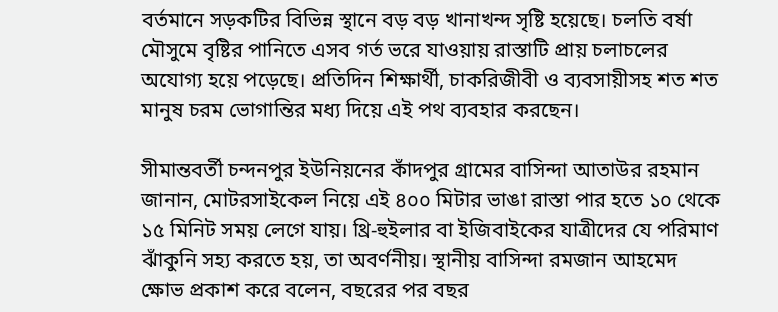বর্তমানে সড়কটির বিভিন্ন স্থানে বড় বড় খানাখন্দ সৃষ্টি হয়েছে। চলতি বর্ষা মৌসুমে বৃষ্টির পানিতে এসব গর্ত ভরে যাওয়ায় রাস্তাটি প্রায় চলাচলের অযোগ্য হয়ে পড়েছে। প্রতিদিন শিক্ষার্থী, চাকরিজীবী ও ব্যবসায়ীসহ শত শত মানুষ চরম ভোগান্তির মধ্য দিয়ে এই পথ ব্যবহার করছেন।

সীমান্তবর্তী চন্দনপুর ইউনিয়নের কাঁদপুর গ্রামের বাসিন্দা আতাউর রহমান জানান, মোটরসাইকেল নিয়ে এই ৪০০ মিটার ভাঙা রাস্তা পার হতে ১০ থেকে ১৫ মিনিট সময় লেগে যায়। থ্রি-হুইলার বা ইজিবাইকের যাত্রীদের যে পরিমাণ ঝাঁকুনি সহ্য করতে হয়, তা অবর্ণনীয়। স্থানীয় বাসিন্দা রমজান আহমেদ ক্ষোভ প্রকাশ করে বলেন, বছরের পর বছর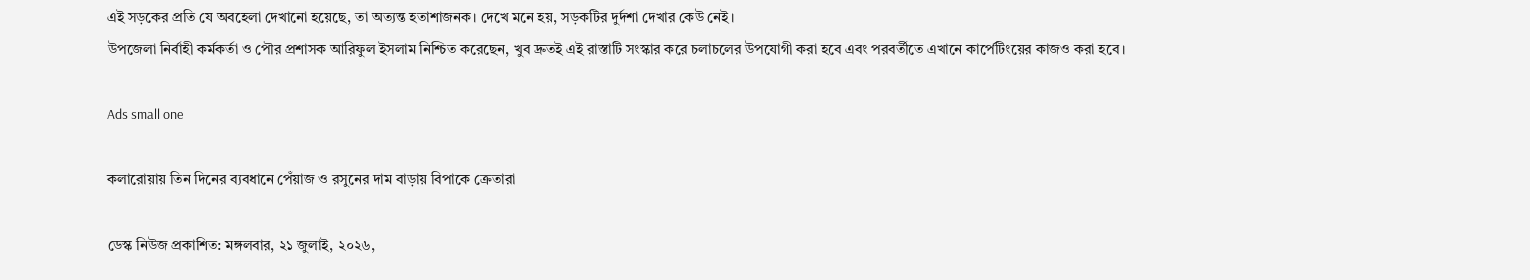এই সড়কের প্রতি যে অবহেলা দেখানো হয়েছে, তা অত্যন্ত হতাশাজনক। দেখে মনে হয়, সড়কটির দুর্দশা দেখার কেউ নেই।
উপজেলা নির্বাহী কর্মকর্তা ও পৌর প্রশাসক আরিফুল ইসলাম নিশ্চিত করেছেন, খুব দ্রুতই এই রাস্তাটি সংস্কার করে চলাচলের উপযোগী করা হবে এবং পরবর্তীতে এখানে কার্পেটিংয়ের কাজও করা হবে।

Ads small one

কলারোয়ায় তিন দিনের ব্যবধানে পেঁয়াজ ও রসুনের দাম বাড়ায় বিপাকে ক্রেতারা

ডেস্ক নিউজ প্রকাশিত: মঙ্গলবার, ২১ জুলাই, ২০২৬,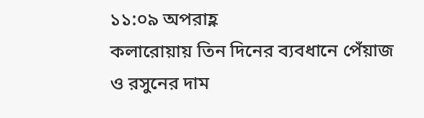১১:০৯ অপরাহ্ণ
কলারোয়ায় তিন দিনের ব্যবধানে পেঁয়াজ ও রসুনের দাম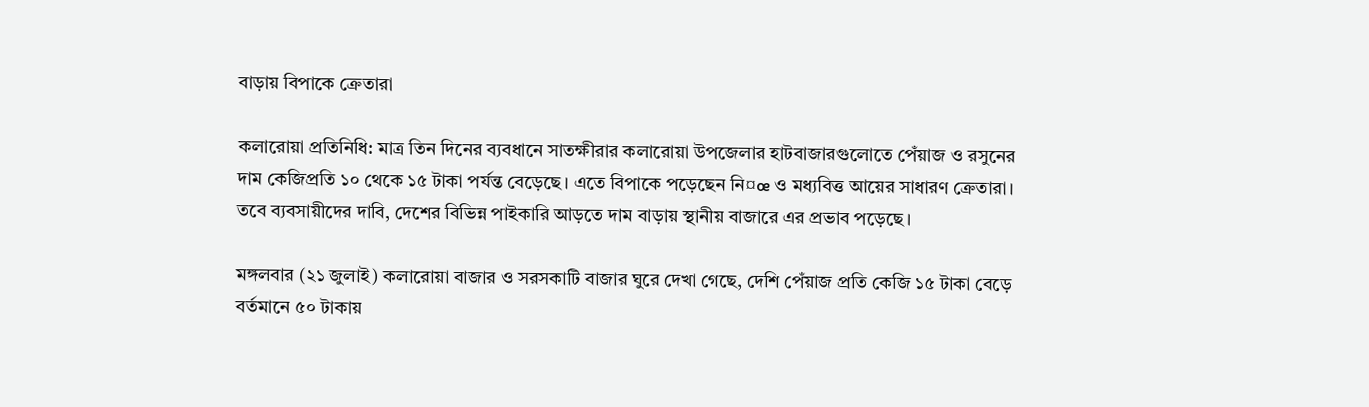বাড়ায় বিপাকে ক্রেতারা

কলারোয়া প্রতিনিধি: মাত্র তিন দিনের ব্যবধানে সাতক্ষীরার কলারোয়া উপজেলার হাটবাজারগুলোতে পেঁয়াজ ও রসুনের দাম কেজিপ্রতি ১০ থেকে ১৫ টাকা পর্যন্ত বেড়েছে। এতে বিপাকে পড়েছেন নি¤œ ও মধ্যবিত্ত আয়ের সাধারণ ক্রেতারা। তবে ব্যবসায়ীদের দাবি, দেশের বিভিন্ন পাইকারি আড়তে দাম বাড়ায় স্থানীয় বাজারে এর প্রভাব পড়েছে।

মঙ্গলবার (২১ জুলাই) কলারোয়া বাজার ও সরসকাটি বাজার ঘুরে দেখা গেছে, দেশি পেঁয়াজ প্রতি কেজি ১৫ টাকা বেড়ে বর্তমানে ৫০ টাকায়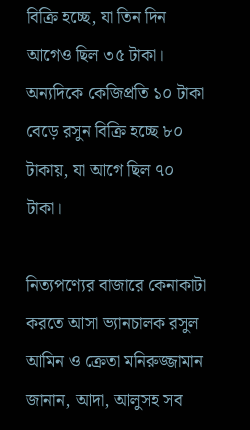বিক্রি হচ্ছে, যা তিন দিন আগেও ছিল ৩৫ টাকা। অন্যদিকে কেজিপ্রতি ১০ টাকা বেড়ে রসুন বিক্রি হচ্ছে ৮০ টাকায়, যা আগে ছিল ৭০ টাকা।

নিত্যপণ্যের বাজারে কেনাকাটা করতে আসা ভ্যানচালক রসুল আমিন ও ক্রেতা মনিরুজ্জামান জানান, আদা, আলুসহ সব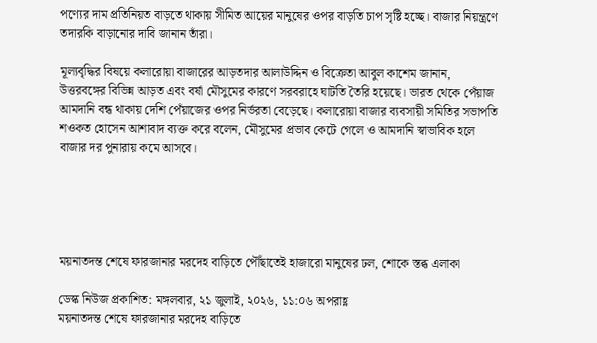পণ্যের দাম প্রতিনিয়ত বাড়তে থাকায় সীমিত আয়ের মানুষের ওপর বাড়তি চাপ সৃষ্টি হচ্ছে। বাজার নিয়ন্ত্রণে তদারকি বাড়ানোর দাবি জানান তাঁরা।

মূল্যবৃদ্ধির বিষয়ে কলারোয়া বাজারের আড়তদার আলাউদ্দিন ও বিক্রেতা আবুল কাশেম জানান, উত্তরবঙ্গের বিভিন্ন আড়ত এবং বর্ষা মৌসুমের কারণে সরবরাহে ঘাটতি তৈরি হয়েছে। ভারত থেকে পেঁয়াজ আমদানি বন্ধ থাকায় দেশি পেঁয়াজের ওপর নির্ভরতা বেড়েছে। কলারোয়া বাজার ব্যবসায়ী সমিতির সভাপতি শওকত হোসেন আশাবাদ ব্যক্ত করে বলেন, মৌসুমের প্রভাব কেটে গেলে ও আমদানি স্বাভাবিক হলে বাজার দর পুনারায় কমে আসবে।





ময়নাতদন্ত শেষে ফারজানার মরদেহ বাড়িতে পৌঁছাতেই হাজারো মানুষের ঢল, শোকে স্তব্ধ এলাকা

ডেস্ক নিউজ প্রকাশিত: মঙ্গলবার, ২১ জুলাই, ২০২৬, ১১:০৬ অপরাহ্ণ
ময়নাতদন্ত শেষে ফারজানার মরদেহ বাড়িতে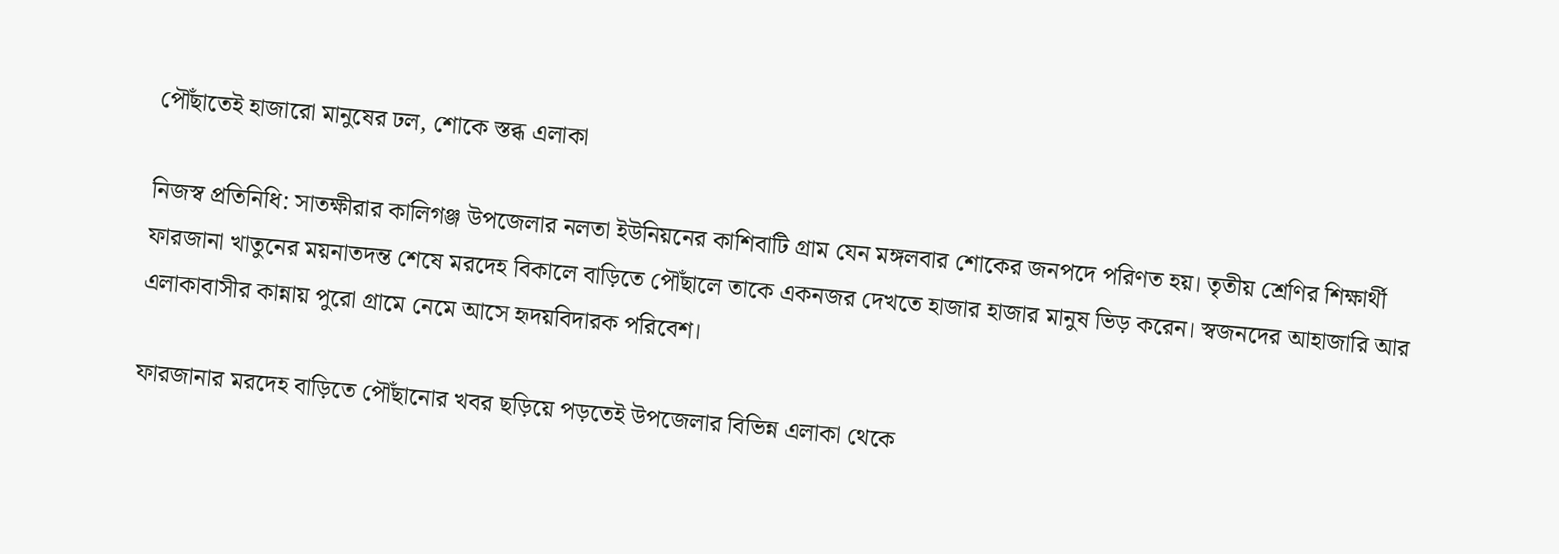পৌঁছাতেই হাজারো মানুষের ঢল, শোকে স্তব্ধ এলাকা

নিজস্ব প্রতিনিধি: সাতক্ষীরার কালিগঞ্জ উপজেলার নলতা ইউনিয়নের কাশিবাটি গ্রাম যেন মঙ্গলবার শোকের জনপদে পরিণত হয়। তৃতীয় শ্রেণির শিক্ষার্থী ফারজানা খাতুনের ময়নাতদন্ত শেষে মরদেহ বিকালে বাড়িতে পৌঁছালে তাকে একনজর দেখতে হাজার হাজার মানুষ ভিড় করেন। স্বজনদের আহাজারি আর এলাকাবাসীর কান্নায় পুরো গ্রামে নেমে আসে হৃদয়বিদারক পরিবেশ।

ফারজানার মরদেহ বাড়িতে পৌঁছানোর খবর ছড়িয়ে পড়তেই উপজেলার বিভিন্ন এলাকা থেকে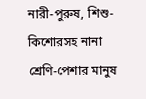নারী-পুরুষ, শিশু-কিশোরসহ নানা শ্রেণি-পেশার মানুষ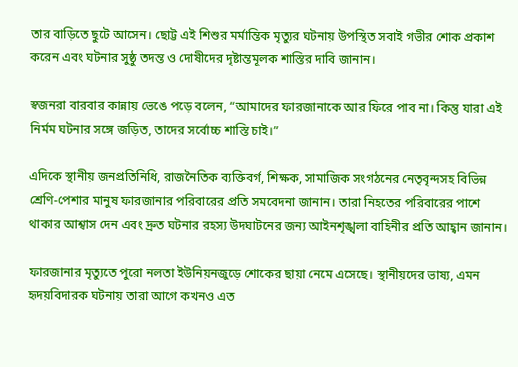তার বাড়িতে ছুটে আসেন। ছোট্ট এই শিশুর মর্মান্তিক মৃত্যুর ঘটনায় উপস্থিত সবাই গভীর শোক প্রকাশ করেন এবং ঘটনার সুষ্ঠু তদন্ত ও দোষীদের দৃষ্টান্তমূলক শাস্তির দাবি জানান।

স্বজনরা বারবার কান্নায় ভেঙে পড়ে বলেন, “আমাদের ফারজানাকে আর ফিরে পাব না। কিন্তু যারা এই নির্মম ঘটনার সঙ্গে জড়িত, তাদের সর্বোচ্চ শাস্তি চাই।”

এদিকে স্থানীয় জনপ্রতিনিধি, রাজনৈতিক ব্যক্তিবর্গ, শিক্ষক, সামাজিক সংগঠনের নেতৃবৃন্দসহ বিভিন্ন শ্রেণি-পেশার মানুষ ফারজানার পরিবারের প্রতি সমবেদনা জানান। তারা নিহতের পরিবারের পাশে থাকার আশ্বাস দেন এবং দ্রুত ঘটনার রহস্য উদঘাটনের জন্য আইনশৃঙ্খলা বাহিনীর প্রতি আহ্বান জানান।

ফারজানার মৃত্যুতে পুরো নলতা ইউনিয়নজুড়ে শোকের ছায়া নেমে এসেছে। স্থানীয়দের ভাষ্য, এমন হৃদয়বিদারক ঘটনায় তারা আগে কখনও এত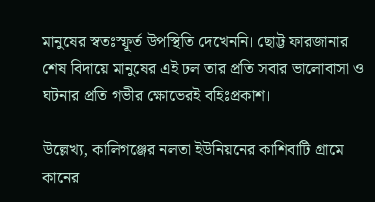মানুষের স্বতঃস্ফূর্ত উপস্থিতি দেখেননি। ছোট্ট ফারজানার শেষ বিদায়ে মানুষের এই ঢল তার প্রতি সবার ভালোবাসা ও ঘটনার প্রতি গভীর ক্ষোভেরই বহিঃপ্রকাশ।

উল্লেখ্য, কালিগঞ্জের নলতা ইউনিয়নের কাশিবাটি গ্রামে কানের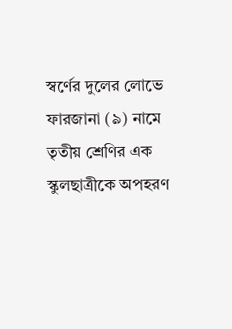স্বর্ণের দুলের লোভে ফারজানা (৯) নামে তৃতীয় শ্রেণির এক স্কুলছাত্রীকে অপহরণ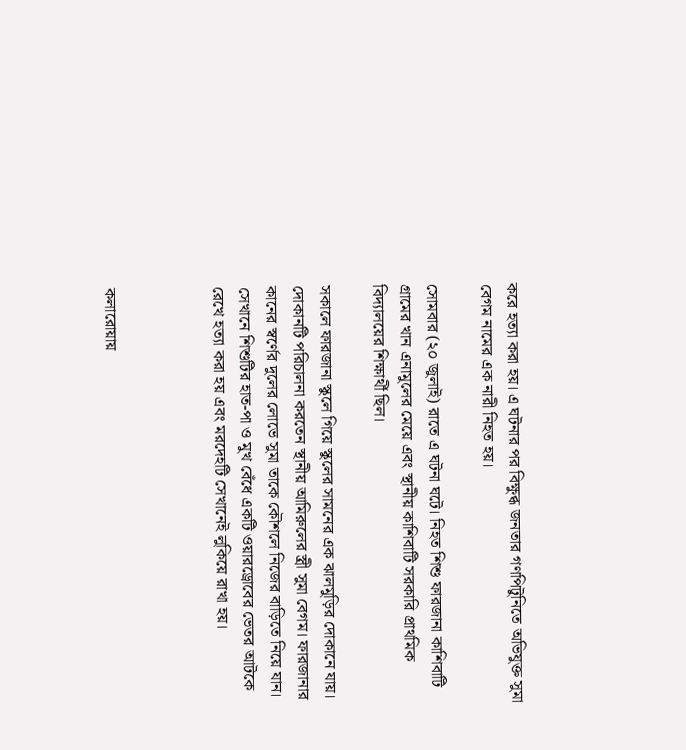করে হত্যা করা হয়। এ ঘটনার পর বিক্ষুব্ধ জনতার গণপিটুনিতে অভিযুক্ত সুমা বেগম নামের এক নারী নিহত হয়।

সোমবার (২০ জুলাই) রাতে এ ঘটনা ঘটে। নিহত শিশু ফারজানা কাশিবাটি গ্রামের খান এনামুলের মেয়ে এবং স্থানীয় কাশিবাটি সরকারি প্রাথমিক বিদ্যালয়ের শিক্ষার্থী ছিল।

সকালে ফারজানা স্কুলে গিয়ে স্কুলের সামনের এক ঝালমুড়ির দোকানে যায়। দোকানটি পরিচালনা করতেন স্থানীয় আমিরুলের স্ত্রী সুমা বেগম। ফারজানার কানের স্বর্ণের দুলের লোভে সুমা তাকে কৌশলে নিজের বাড়িতে নিয়ে যান। সেখানে শিশুটির হাত-পা ও মুখ বেঁধে একটি ওয়ারড্রোবের ভেতর আটকে রেখে হত্যা করা হয় এবং মরদেহটি সেখানেই লুকিয়ে রাখা হয়।



কলারোয়ায়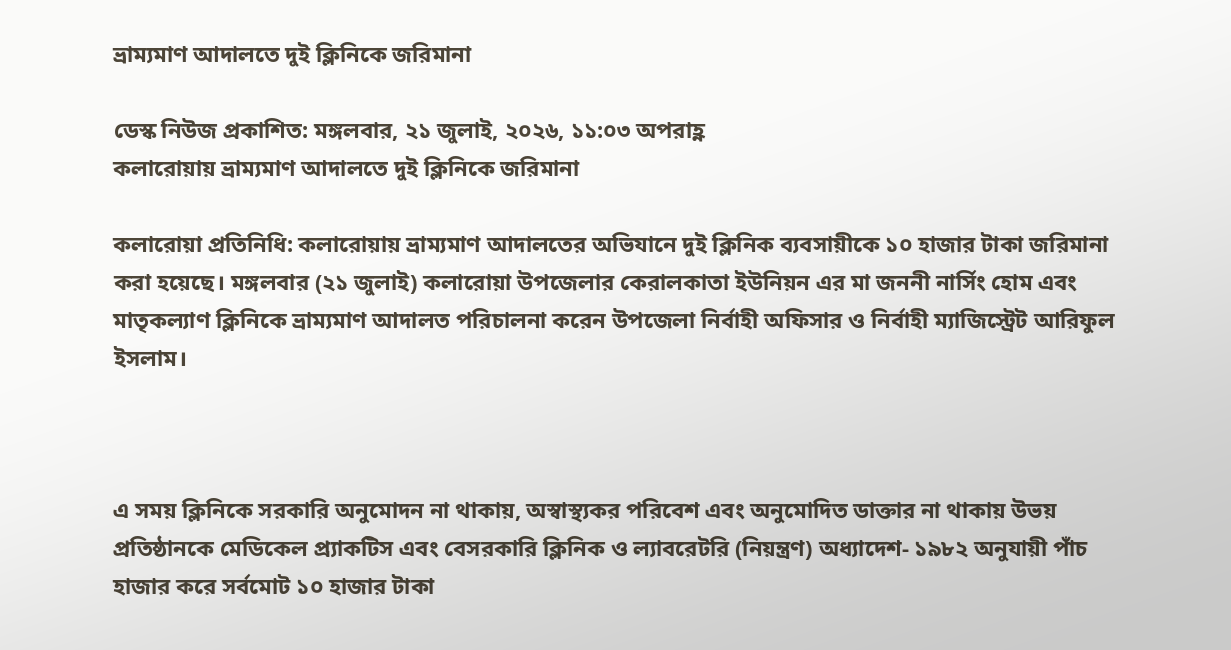ভ্রাম্যমাণ আদালতে দুই ক্লিনিকে জরিমানা

ডেস্ক নিউজ প্রকাশিত: মঙ্গলবার, ২১ জুলাই, ২০২৬, ১১:০৩ অপরাহ্ণ
কলারোয়ায় ভ্রাম্যমাণ আদালতে দুই ক্লিনিকে জরিমানা

কলারোয়া প্রতিনিধি: কলারোয়ায় ভ্রাম্যমাণ আদালতের অভিযানে দুই ক্লিনিক ব্যবসায়ীকে ১০ হাজার টাকা জরিমানা করা হয়েছে। মঙ্গলবার (২১ জুলাই) কলারোয়া উপজেলার কেরালকাতা ইউনিয়ন এর মা জননী নার্সিং হোম এবং মাতৃকল্যাণ ক্লিনিকে ভ্রাম্যমাণ আদালত পরিচালনা করেন উপজেলা নির্বাহী অফিসার ও নির্বাহী ম্যাজিস্ট্রেট আরিফুল ইসলাম।



এ সময় ক্লিনিকে সরকারি অনুমোদন না থাকায়, অস্বাস্থ্যকর পরিবেশ এবং অনুমোদিত ডাক্তার না থাকায় উভয় প্রতিষ্ঠানকে মেডিকেল প্র্যাকটিস এবং বেসরকারি ক্লিনিক ও ল্যাবরেটরি (নিয়ন্ত্রণ) অধ্যাদেশ- ১৯৮২ অনুযায়ী পাঁচ হাজার করে সর্বমোট ১০ হাজার টাকা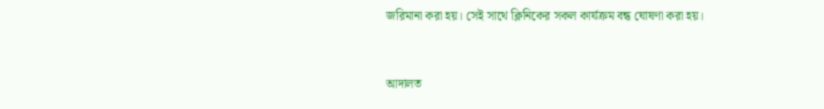জরিমানা করা হয়। সেই সাথে ক্লিনিকের সকল কার্যক্রম বন্ধ ঘোষণা করা হয়।



আদালত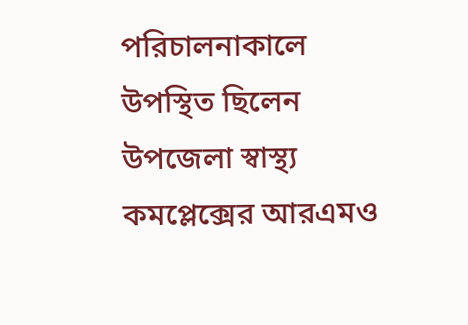পরিচালনাকালে উপস্থিত ছিলেন উপজেলা স্বাস্থ্য কমপ্লেক্সের আরএমও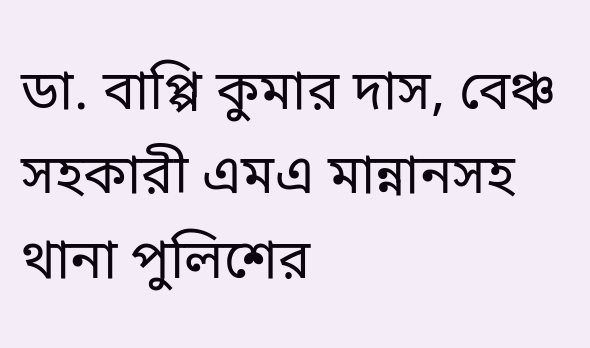ডা. বাপ্পি কুমার দাস, বেঞ্চ সহকারী এমএ মান্নানসহ থানা পুলিশের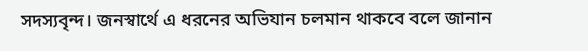সদস্যবৃন্দ। জনস্বার্থে এ ধরনের অভিযান চলমান থাকবে বলে জানান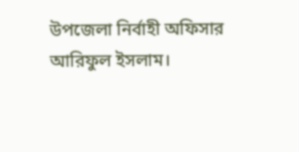উপজেলা নির্বাহী অফিসার আরিফুল ইসলাম।